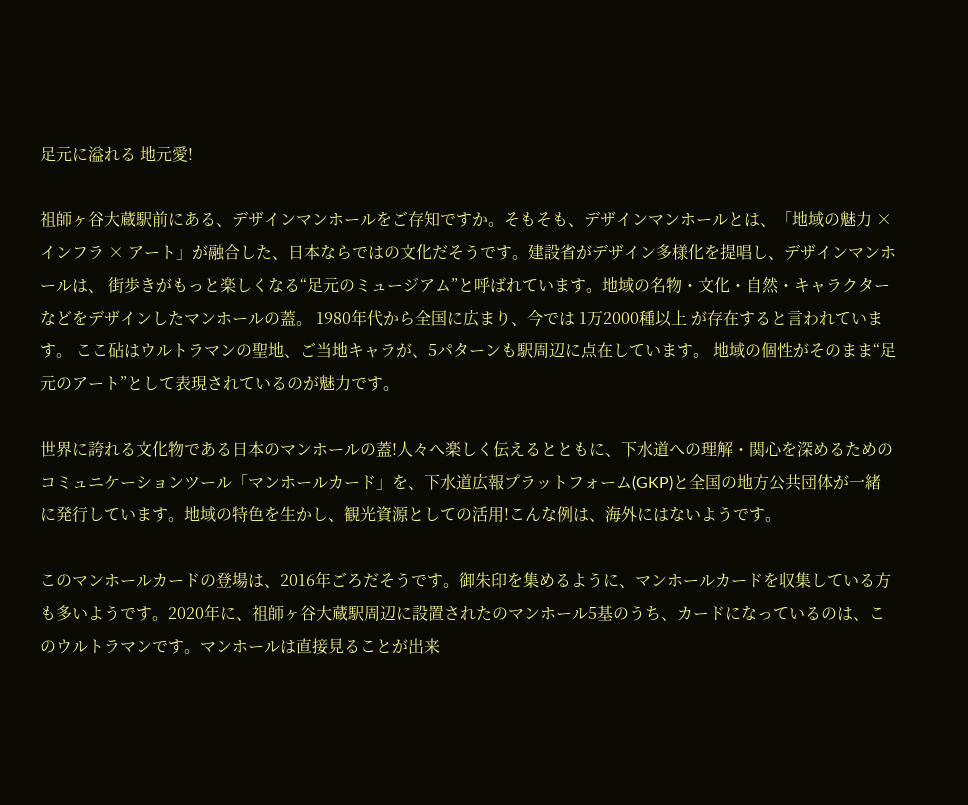足元に溢れる 地元愛!

祖師ヶ谷大蔵駅前にある、デザインマンホールをご存知ですか。そもそも、デザインマンホールとは、「地域の魅力 × インフラ × アート」が融合した、日本ならではの文化だそうです。建設省がデザイン多様化を提唱し、デザインマンホールは、 街歩きがもっと楽しくなる“足元のミュージアム”と呼ばれています。地域の名物・文化・自然・キャラクターなどをデザインしたマンホールの蓋。 1980年代から全国に広まり、今では 1万2000種以上 が存在すると言われています。 ここ砧はウルトラマンの聖地、ご当地キャラが、5パターンも駅周辺に点在しています。 地域の個性がそのまま“足元のアート”として表現されているのが魅力です。

世界に誇れる文化物である日本のマンホールの蓋!人々へ楽しく伝えるとともに、下水道への理解・関心を深めるためのコミュニケーションツール「マンホールカード」を、下水道広報プラットフォーム(GKP)と全国の地方公共団体が一緒に発行しています。地域の特色を生かし、観光資源としての活用!こんな例は、海外にはないようです。

このマンホールカードの登場は、2016年ごろだそうです。御朱印を集めるように、マンホールカードを収集している方も多いようです。2020年に、祖師ヶ谷大蔵駅周辺に設置されたのマンホール5基のうち、カードになっているのは、このウルトラマンです。マンホールは直接見ることが出来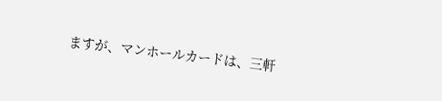ますが、マンホールカードは、三軒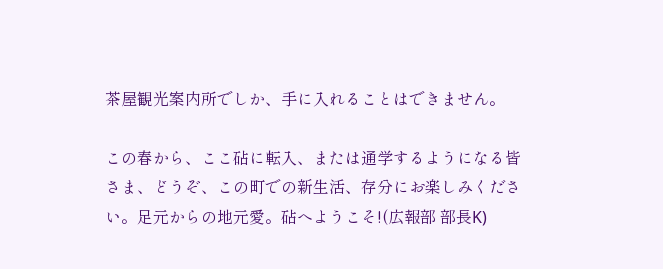茶屋観光案内所でしか、手に入れることはできません。

この春から、ここ砧に転入、または通学するようになる皆さま、どうぞ、この町での新生活、存分にお楽しみください。足元からの地元愛。砧へようこそ!(広報部 部長K)